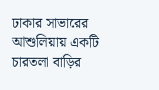ঢাকার সাভারের আশুলিয়ায় একটি চারতলা বাড়ির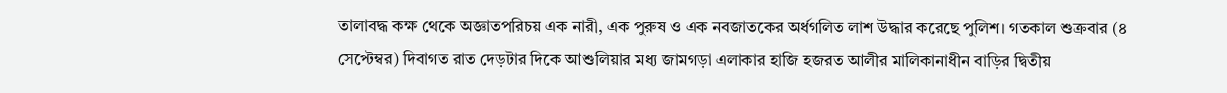তালাবদ্ধ কক্ষ থেকে অজ্ঞাতপরিচয় এক নারী, এক পুরুষ ও এক নবজাতকের অর্ধগলিত লাশ উদ্ধার করেছে পুলিশ। গতকাল শুক্রবার (৪ সেপ্টেম্বর) দিবাগত রাত দেড়টার দিকে আশুলিয়ার মধ্য জামগড়া এলাকার হাজি হজরত আলীর মালিকানাধীন বাড়ির দ্বিতীয়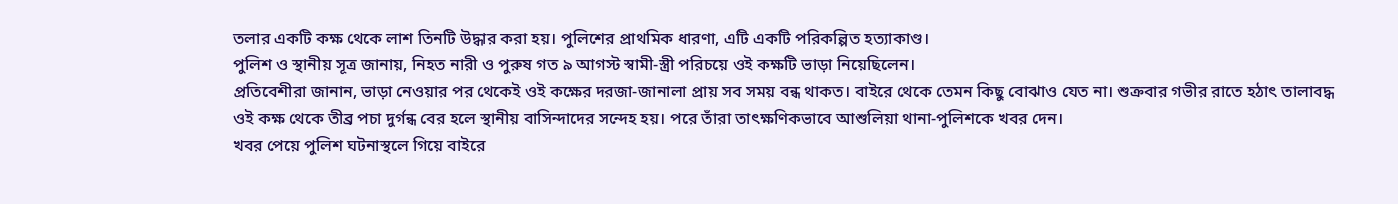তলার একটি কক্ষ থেকে লাশ তিনটি উদ্ধার করা হয়। পুলিশের প্রাথমিক ধারণা, এটি একটি পরিকল্পিত হত্যাকাণ্ড।
পুলিশ ও স্থানীয় সূত্র জানায়, নিহত নারী ও পুরুষ গত ৯ আগস্ট স্বামী-স্ত্রী পরিচয়ে ওই কক্ষটি ভাড়া নিয়েছিলেন।
প্রতিবেশীরা জানান, ভাড়া নেওয়ার পর থেকেই ওই কক্ষের দরজা-জানালা প্রায় সব সময় বন্ধ থাকত। বাইরে থেকে তেমন কিছু বোঝাও যেত না। শুক্রবার গভীর রাতে হঠাৎ তালাবদ্ধ ওই কক্ষ থেকে তীব্র পচা দুর্গন্ধ বের হলে স্থানীয় বাসিন্দাদের সন্দেহ হয়। পরে তাঁরা তাৎক্ষণিকভাবে আশুলিয়া থানা-পুলিশকে খবর দেন।
খবর পেয়ে পুলিশ ঘটনাস্থলে গিয়ে বাইরে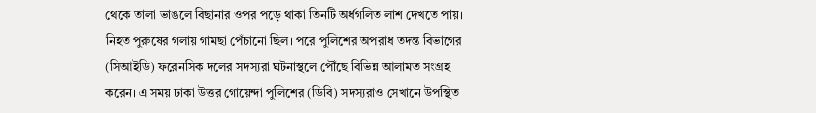থেকে তালা ভাঙলে বিছানার ওপর পড়ে থাকা তিনটি অর্ধগলিত লাশ দেখতে পায়। নিহত পুরুষের গলায় গামছা পেঁচানো ছিল। পরে পুলিশের অপরাধ তদন্ত বিভাগের (সিআইডি) ফরেনসিক দলের সদস্যরা ঘটনাস্থলে পৌঁছে বিভিন্ন আলামত সংগ্রহ করেন। এ সময় ঢাকা উত্তর গোয়েন্দা পুলিশের (ডিবি) সদস্যরাও সেখানে উপস্থিত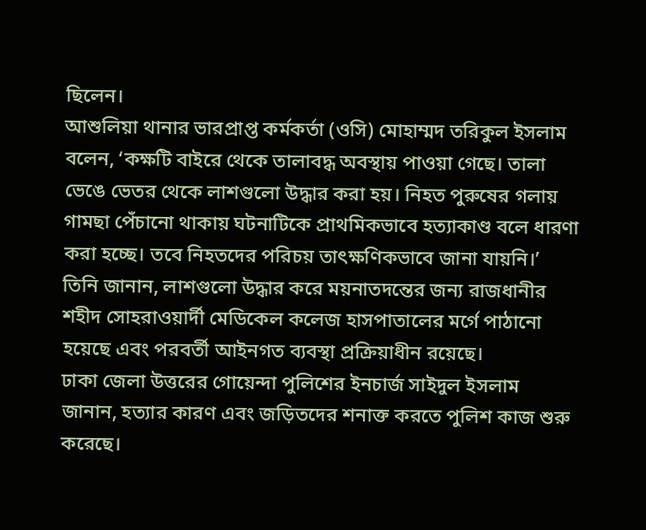ছিলেন।
আশুলিয়া থানার ভারপ্রাপ্ত কর্মকর্তা (ওসি) মোহাম্মদ তরিকুল ইসলাম বলেন, ‘কক্ষটি বাইরে থেকে তালাবদ্ধ অবস্থায় পাওয়া গেছে। তালা ভেঙে ভেতর থেকে লাশগুলো উদ্ধার করা হয়। নিহত পুরুষের গলায় গামছা পেঁচানো থাকায় ঘটনাটিকে প্রাথমিকভাবে হত্যাকাণ্ড বলে ধারণা করা হচ্ছে। তবে নিহতদের পরিচয় তাৎক্ষণিকভাবে জানা যায়নি।’
তিনি জানান, লাশগুলো উদ্ধার করে ময়নাতদন্তের জন্য রাজধানীর শহীদ সোহরাওয়ার্দী মেডিকেল কলেজ হাসপাতালের মর্গে পাঠানো হয়েছে এবং পরবর্তী আইনগত ব্যবস্থা প্রক্রিয়াধীন রয়েছে।
ঢাকা জেলা উত্তরের গোয়েন্দা পুলিশের ইনচার্জ সাইদুল ইসলাম জানান, হত্যার কারণ এবং জড়িতদের শনাক্ত করতে পুলিশ কাজ শুরু করেছে।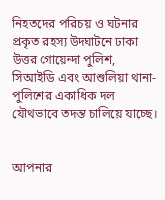নিহতদের পরিচয় ও ঘটনার প্রকৃত রহস্য উদ্ঘাটনে ঢাকা উত্তর গোয়েন্দা পুলিশ, সিআইডি এবং আশুলিয়া থানা-পুলিশের একাধিক দল যৌথভাবে তদন্ত চালিয়ে যাচ্ছে।


আপনার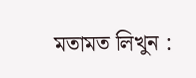মতামত লিখুন :